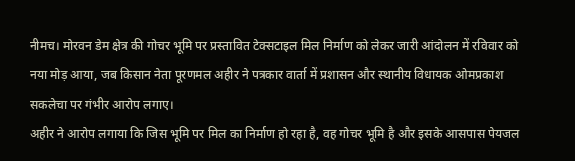नीमच। मोरवन डेम क्षेत्र की गोचर भूमि पर प्रस्तावित टेक्सटाइल मिल निर्माण को लेकर जारी आंदोलन में रविवार को नया मोड़ आया, जब किसान नेता पूरणमल अहीर ने पत्रकार वार्ता में प्रशासन और स्थानीय विधायक ओमप्रकाश सकलेचा पर गंभीर आरोप लगाए।
अहीर ने आरोप लगाया कि जिस भूमि पर मिल का निर्माण हो रहा है, वह गोचर भूमि है और इसके आसपास पेयजल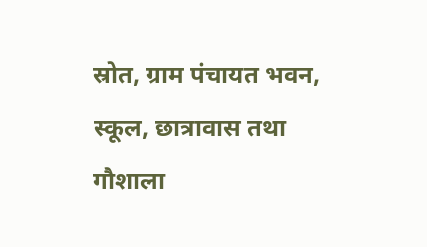स्रोत, ग्राम पंचायत भवन, स्कूल, छात्रावास तथा गौशाला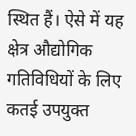स्थित हैं। ऐसे में यह क्षेत्र औद्योगिक गतिविधियों के लिए कतई उपयुक्त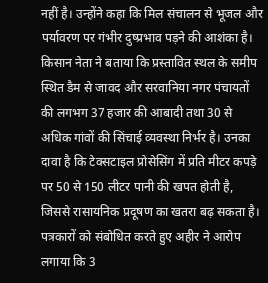नहीं है। उन्होंने कहा कि मिल संचालन से भूजल और पर्यावरण पर गंभीर दुष्प्रभाव पड़ने की आशंका है।
किसान नेता ने बताया कि प्रस्तावित स्थल के समीप स्थित डैम से जावद और सरवानिया नगर पंचायतों की लगभग 37 हजार की आबादी तथा 30 से अधिक गांवों की सिंचाई व्यवस्था निर्भर है। उनका दावा है कि टेक्सटाइल प्रोसेसिंग में प्रति मीटर कपड़े पर 50 से 150 लीटर पानी की खपत होती है, जिससे रासायनिक प्रदूषण का खतरा बढ़ सकता है।
पत्रकारों को संबोधित करते हुए अहीर ने आरोप लगाया कि 3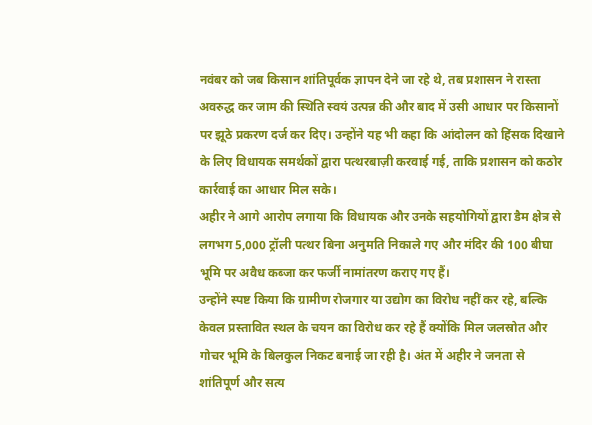नवंबर को जब किसान शांतिपूर्वक ज्ञापन देने जा रहे थे, तब प्रशासन ने रास्ता अवरुद्ध कर जाम की स्थिति स्वयं उत्पन्न की और बाद में उसी आधार पर किसानों पर झूठे प्रकरण दर्ज कर दिए। उन्होंने यह भी कहा कि आंदोलन को हिंसक दिखाने के लिए विधायक समर्थकों द्वारा पत्थरबाज़ी करवाई गई, ताकि प्रशासन को कठोर कार्रवाई का आधार मिल सके।
अहीर ने आगे आरोप लगाया कि विधायक और उनके सहयोगियों द्वारा डैम क्षेत्र से लगभग 5,000 ट्रॉली पत्थर बिना अनुमति निकाले गए और मंदिर की 100 बीघा भूमि पर अवैध कब्जा कर फर्जी नामांतरण कराए गए हैं।
उन्होंने स्पष्ट किया कि ग्रामीण रोजगार या उद्योग का विरोध नहीं कर रहे, बल्कि केवल प्रस्तावित स्थल के चयन का विरोध कर रहे हैं क्योंकि मिल जलस्रोत और गोचर भूमि के बिलकुल निकट बनाई जा रही है। अंत में अहीर ने जनता से शांतिपूर्ण और सत्य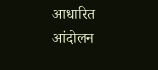आधारित आंदोलन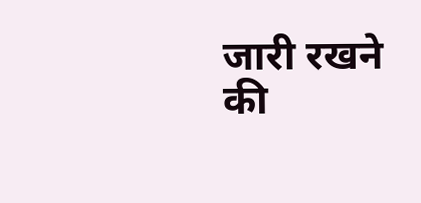जारी रखने की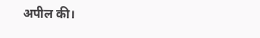अपील की।